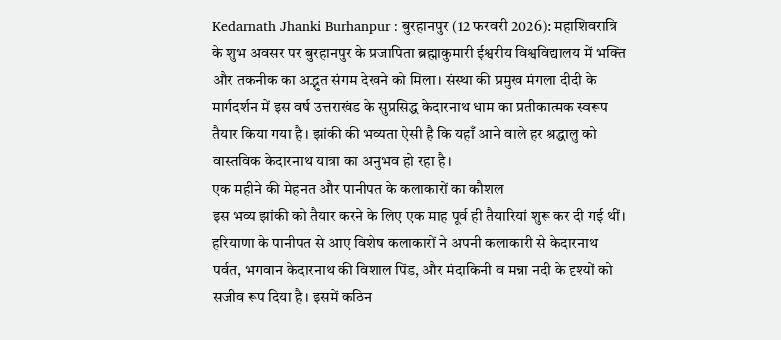Kedarnath Jhanki Burhanpur : बुरहानपुर (12 फरवरी 2026): महाशिवरात्रि के शुभ अवसर पर बुरहानपुर के प्रजापिता ब्रह्माकुमारी ईश्वरीय विश्वविद्यालय में भक्ति और तकनीक का अद्भुत संगम देखने को मिला। संस्था की प्रमुख मंगला दीदी के मार्गदर्शन में इस वर्ष उत्तराखंड के सुप्रसिद्ध केदारनाथ धाम का प्रतीकात्मक स्वरूप तैयार किया गया है। झांकी की भव्यता ऐसी है कि यहाँ आने वाले हर श्रद्धालु को वास्तविक केदारनाथ यात्रा का अनुभव हो रहा है।
एक महीने की मेहनत और पानीपत के कलाकारों का कौशल
इस भव्य झांकी को तैयार करने के लिए एक माह पूर्व ही तैयारियां शुरू कर दी गई थीं। हरियाणा के पानीपत से आए विशेष कलाकारों ने अपनी कलाकारी से केदारनाथ पर्वत, भगवान केदारनाथ की विशाल पिंड, और मंदाकिनी व मन्ना नदी के दृश्यों को सजीव रूप दिया है। इसमें कठिन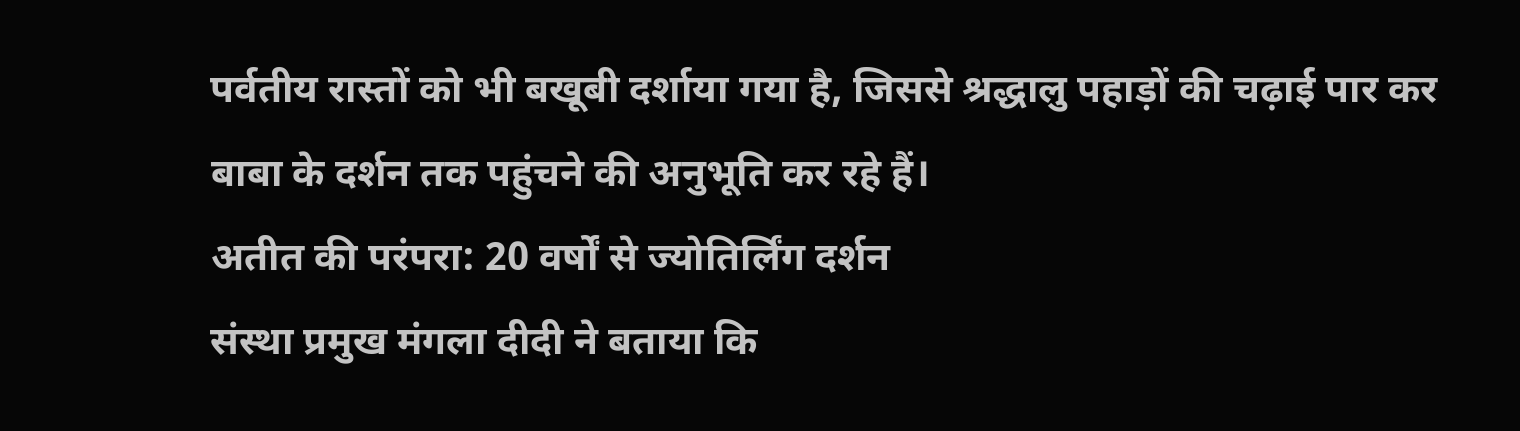पर्वतीय रास्तों को भी बखूबी दर्शाया गया है, जिससे श्रद्धालु पहाड़ों की चढ़ाई पार कर बाबा के दर्शन तक पहुंचने की अनुभूति कर रहे हैं।
अतीत की परंपरा: 20 वर्षों से ज्योतिर्लिंग दर्शन
संस्था प्रमुख मंगला दीदी ने बताया कि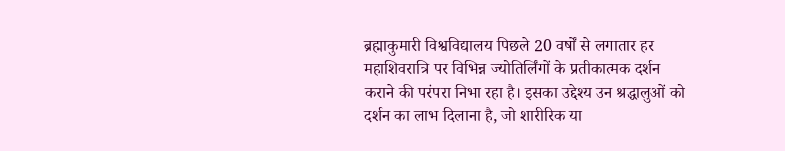ब्रह्माकुमारी विश्वविद्यालय पिछले 20 वर्षों से लगातार हर महाशिवरात्रि पर विभिन्न ज्योतिर्लिंगों के प्रतीकात्मक दर्शन कराने की परंपरा निभा रहा है। इसका उद्देश्य उन श्रद्धालुओं को दर्शन का लाभ दिलाना है, जो शारीरिक या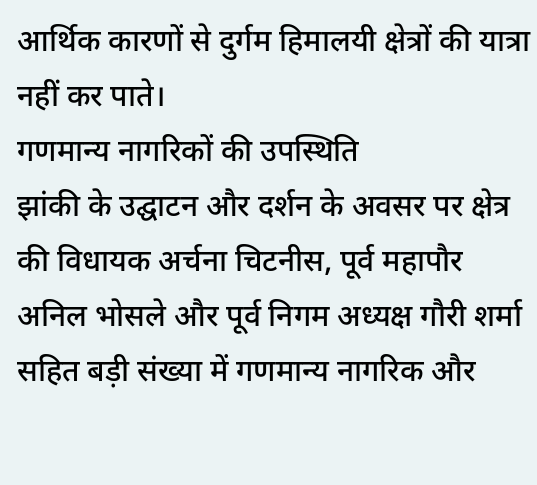आर्थिक कारणों से दुर्गम हिमालयी क्षेत्रों की यात्रा नहीं कर पाते।
गणमान्य नागरिकों की उपस्थिति
झांकी के उद्घाटन और दर्शन के अवसर पर क्षेत्र की विधायक अर्चना चिटनीस, पूर्व महापौर अनिल भोसले और पूर्व निगम अध्यक्ष गौरी शर्मा सहित बड़ी संख्या में गणमान्य नागरिक और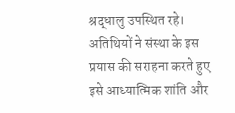श्रद्धालु उपस्थित रहे। अतिथियों ने संस्था के इस प्रयास की सराहना करते हुए इसे आध्यात्मिक शांति और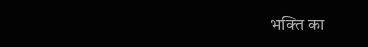भक्ति का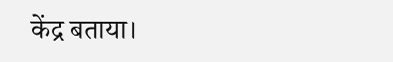केंद्र बताया।